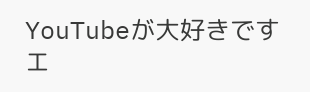YouTubeが大好きです
エ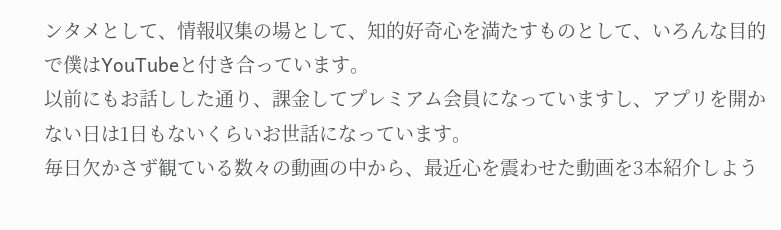ンタメとして、情報収集の場として、知的好奇心を満たすものとして、いろんな目的で僕はYouTubeと付き合っています。
以前にもお話しした通り、課金してプレミアム会員になっていますし、アプリを開かない日は1日もないくらいお世話になっています。
毎日欠かさず観ている数々の動画の中から、最近心を震わせた動画を3本紹介しよう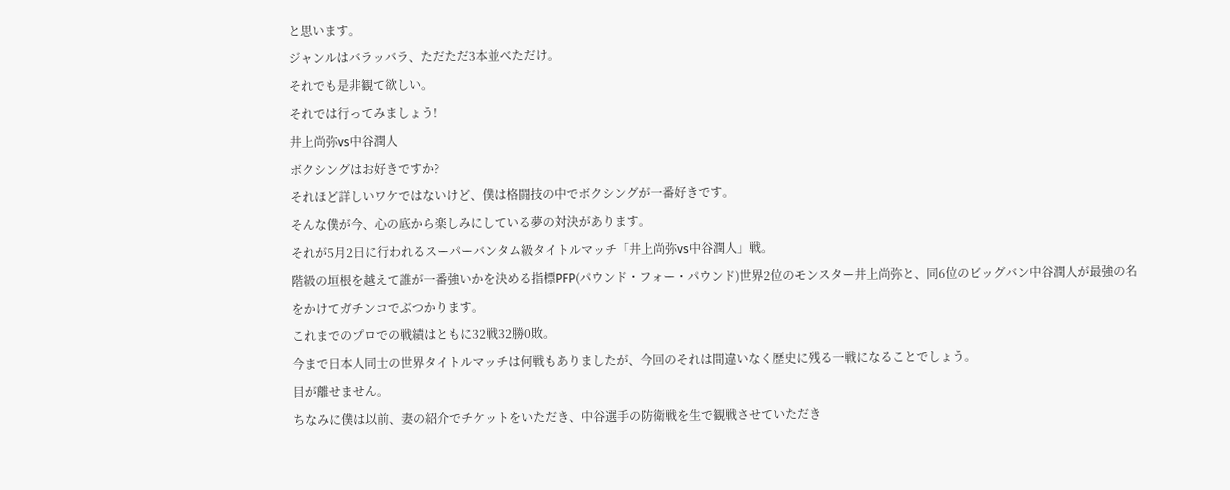と思います。
ジャンルはバラッバラ、ただただ3本並べただけ。
それでも是非観て欲しい。
それでは行ってみましょう!
井上尚弥vs中谷潤人
ボクシングはお好きですか?
それほど詳しいワケではないけど、僕は格闘技の中でボクシングが一番好きです。
そんな僕が今、心の底から楽しみにしている夢の対決があります。
それが5月2日に行われるスーパーバンタム級タイトルマッチ「井上尚弥vs中谷潤人」戦。
階級の垣根を越えて誰が一番強いかを決める指標PFP(パウンド・フォー・パウンド)世界2位のモンスター井上尚弥と、同6位のビッグバン中谷潤人が最強の名をかけてガチンコでぶつかります。
これまでのプロでの戦績はともに32戦32勝0敗。
今まで日本人同士の世界タイトルマッチは何戦もありましたが、今回のそれは間違いなく歴史に残る一戦になることでしょう。
目が離せません。
ちなみに僕は以前、妻の紹介でチケットをいただき、中谷選手の防衛戦を生で観戦させていただき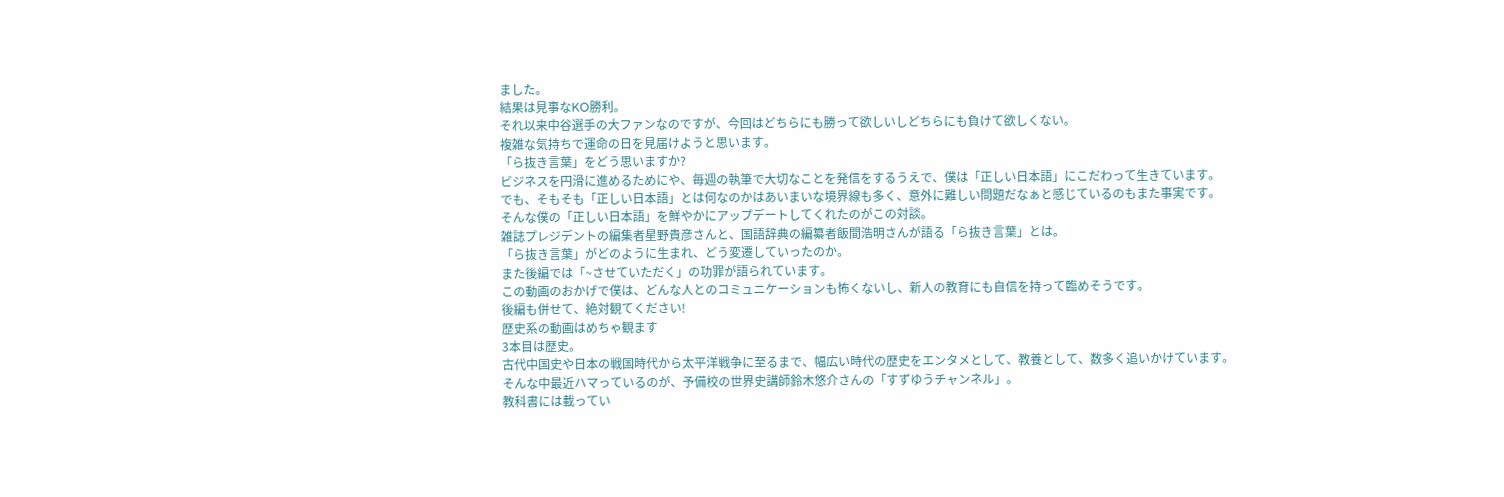ました。
結果は見事なKO勝利。
それ以来中谷選手の大ファンなのですが、今回はどちらにも勝って欲しいしどちらにも負けて欲しくない。
複雑な気持ちで運命の日を見届けようと思います。
「ら抜き言葉」をどう思いますか?
ビジネスを円滑に進めるためにや、毎週の執筆で大切なことを発信をするうえで、僕は「正しい日本語」にこだわって生きています。
でも、そもそも「正しい日本語」とは何なのかはあいまいな境界線も多く、意外に難しい問題だなぁと感じているのもまた事実です。
そんな僕の「正しい日本語」を鮮やかにアップデートしてくれたのがこの対談。
雑誌プレジデントの編集者星野貴彦さんと、国語辞典の編纂者飯間浩明さんが語る「ら抜き言葉」とは。
「ら抜き言葉」がどのように生まれ、どう変遷していったのか。
また後編では「~させていただく」の功罪が語られています。
この動画のおかげで僕は、どんな人とのコミュニケーションも怖くないし、新人の教育にも自信を持って臨めそうです。
後編も併せて、絶対観てください!
歴史系の動画はめちゃ観ます
3本目は歴史。
古代中国史や日本の戦国時代から太平洋戦争に至るまで、幅広い時代の歴史をエンタメとして、教養として、数多く追いかけています。
そんな中最近ハマっているのが、予備校の世界史講師鈴木悠介さんの「すずゆうチャンネル」。
教科書には載ってい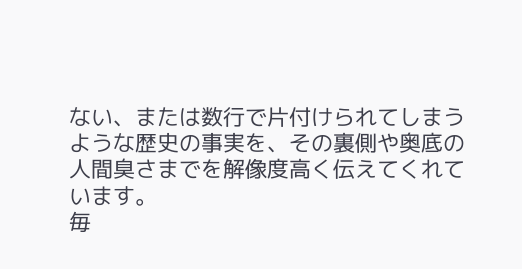ない、または数行で片付けられてしまうような歴史の事実を、その裏側や奥底の人間臭さまでを解像度高く伝えてくれています。
毎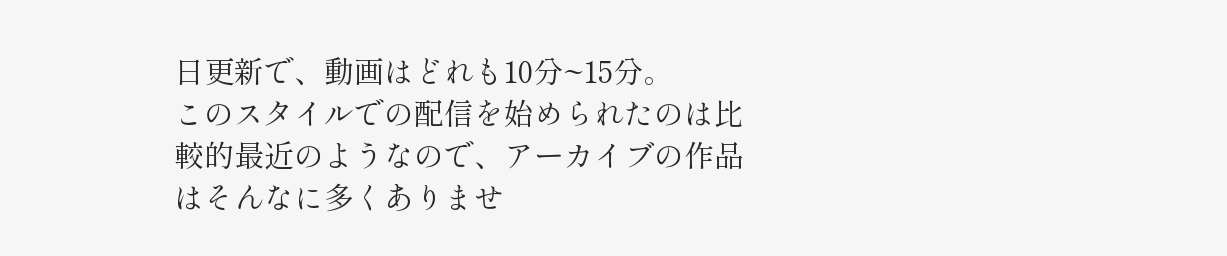日更新で、動画はどれも10分~15分。
このスタイルでの配信を始められたのは比較的最近のようなので、アーカイブの作品はそんなに多くありませ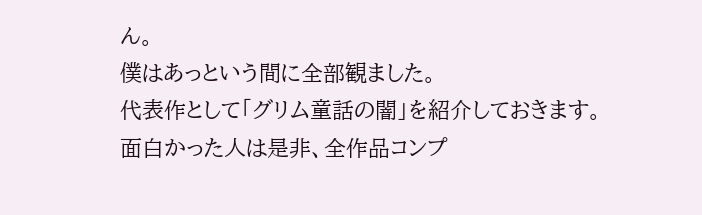ん。
僕はあっという間に全部観ました。
代表作として「グリム童話の闇」を紹介しておきます。
面白かった人は是非、全作品コンプ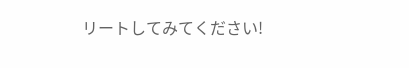リートしてみてください!